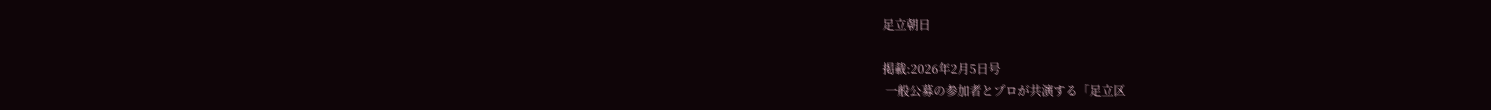足立朝日

掲載:2026年2月5日号
 一般公募の参加者とプロが共演する「足立区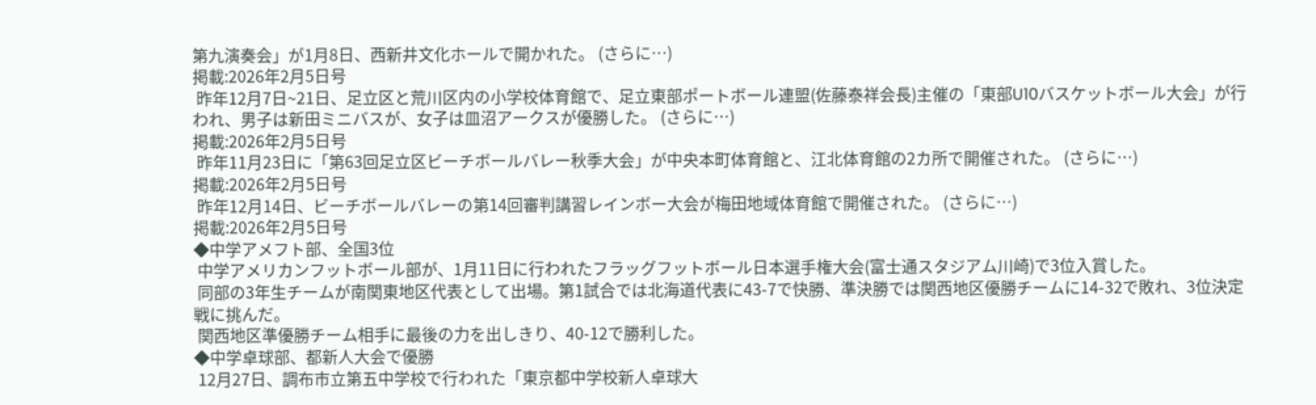第九演奏会」が1月8日、西新井文化ホールで開かれた。 (さらに…)
掲載:2026年2月5日号
 昨年12月7日~21日、足立区と荒川区内の小学校体育館で、足立東部ポートボール連盟(佐藤泰祥会長)主催の「東部U10バスケットボール大会」が行われ、男子は新田ミニバスが、女子は皿沼アークスが優勝した。 (さらに…)
掲載:2026年2月5日号
 昨年11月23日に「第63回足立区ビーチボールバレー秋季大会」が中央本町体育館と、江北体育館の2カ所で開催された。 (さらに…)
掲載:2026年2月5日号
 昨年12月14日、ビーチボールバレーの第14回審判講習レインボー大会が梅田地域体育館で開催された。 (さらに…)
掲載:2026年2月5日号
◆中学アメフト部、全国3位
 中学アメリカンフットボール部が、1月11日に行われたフラッグフットボール日本選手権大会(富士通スタジアム川崎)で3位入賞した。
 同部の3年生チームが南関東地区代表として出場。第1試合では北海道代表に43-7で快勝、準決勝では関西地区優勝チームに14-32で敗れ、3位決定戦に挑んだ。
 関西地区準優勝チーム相手に最後の力を出しきり、40-12で勝利した。
◆中学卓球部、都新人大会で優勝
 12月27日、調布市立第五中学校で行われた「東京都中学校新人卓球大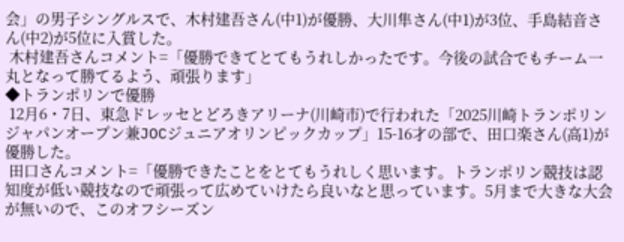会」の男子シングルスで、木村建吾さん(中1)が優勝、大川隼さん(中1)が3位、手島結音さん(中2)が5位に入賞した。
 木村建吾さんコメント=「優勝できてとてもうれしかったです。今後の試合でもチーム一丸となって勝てるよう、頑張ります」
◆トランポリンで優勝
 12月6・7日、東急ドレッセとどろきアリーナ(川崎市)で行われた「2025川崎トランポリンジャパンオープン兼JOCジュニアオリンピックカップ」15-16才の部で、田口楽さん(高1)が優勝した。
 田口さんコメント=「優勝できたことをとてもうれしく思います。トランポリン競技は認知度が低い競技なので頑張って広めていけたら良いなと思っています。5月まで大きな大会が無いので、このオフシーズン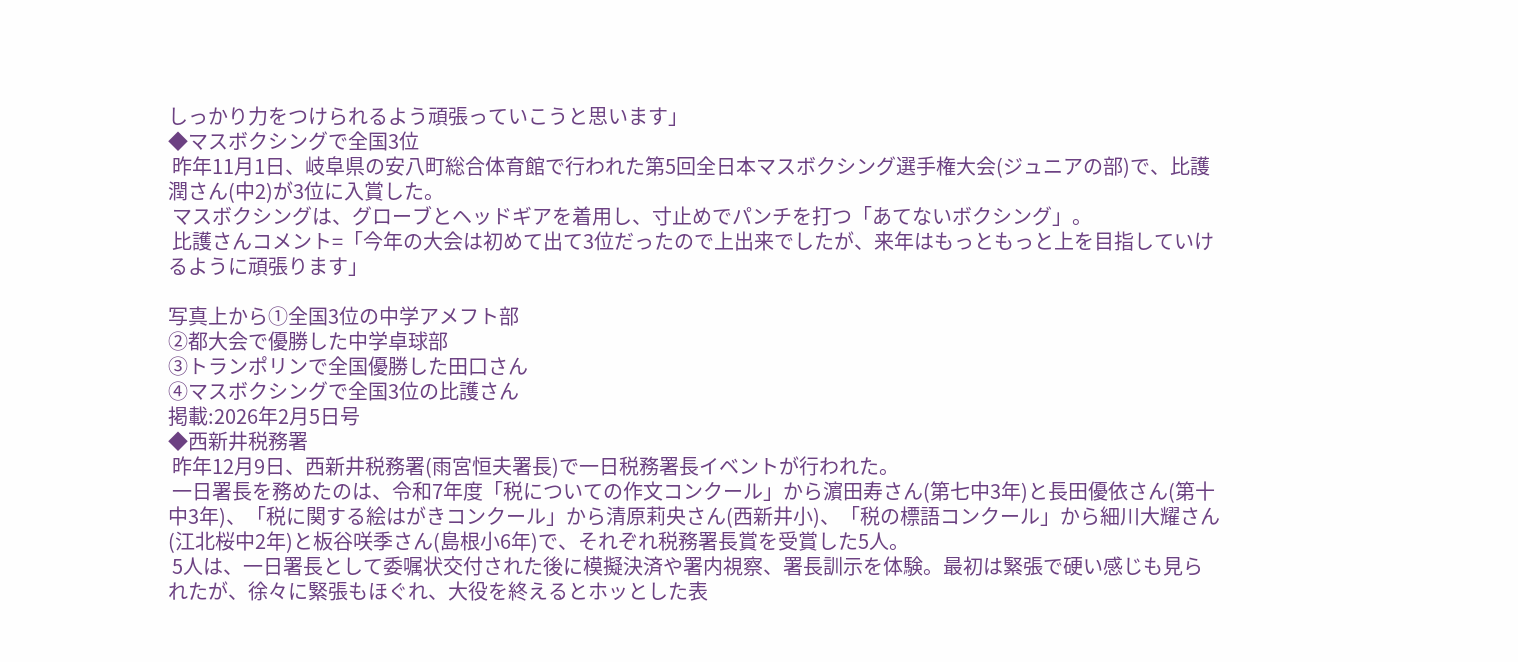しっかり力をつけられるよう頑張っていこうと思います」
◆マスボクシングで全国3位
 昨年11月1日、岐阜県の安八町総合体育館で行われた第5回全日本マスボクシング選手権大会(ジュニアの部)で、比護潤さん(中2)が3位に入賞した。
 マスボクシングは、グローブとヘッドギアを着用し、寸止めでパンチを打つ「あてないボクシング」。
 比護さんコメント=「今年の大会は初めて出て3位だったので上出来でしたが、来年はもっともっと上を目指していけるように頑張ります」

写真上から①全国3位の中学アメフト部
②都大会で優勝した中学卓球部
③トランポリンで全国優勝した田口さん
④マスボクシングで全国3位の比護さん
掲載:2026年2月5日号
◆西新井税務署
 昨年12月9日、西新井税務署(雨宮恒夫署長)で一日税務署長イベントが行われた。
 一日署長を務めたのは、令和7年度「税についての作文コンクール」から濵田寿さん(第七中3年)と長田優依さん(第十中3年)、「税に関する絵はがきコンクール」から清原莉央さん(西新井小)、「税の標語コンクール」から細川大耀さん(江北桜中2年)と板谷咲季さん(島根小6年)で、それぞれ税務署長賞を受賞した5人。
 5人は、一日署長として委嘱状交付された後に模擬決済や署内視察、署長訓示を体験。最初は緊張で硬い感じも見られたが、徐々に緊張もほぐれ、大役を終えるとホッとした表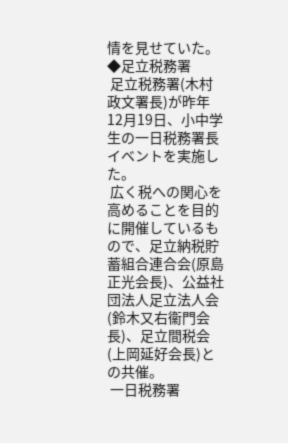情を見せていた。
◆足立税務署
 足立税務署(木村政文署長)が昨年12月19日、小中学生の一日税務署長イベントを実施した。
 広く税への関心を高めることを目的に開催しているもので、足立納税貯蓄組合連合会(原島正光会長)、公益社団法人足立法人会(鈴木又右衞門会長)、足立間税会(上岡延好会長)との共催。
 一日税務署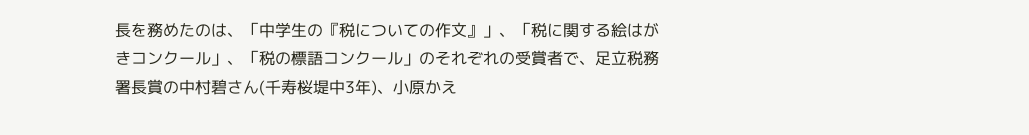長を務めたのは、「中学生の『税についての作文』」、「税に関する絵はがきコンクール」、「税の標語コンクール」のそれぞれの受賞者で、足立税務署長賞の中村碧さん(千寿桜堤中3年)、小原かえ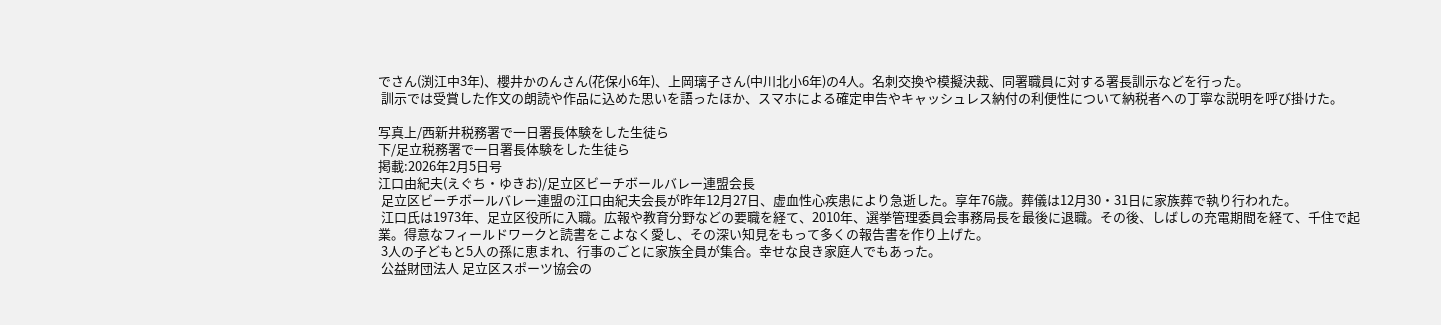でさん(渕江中3年)、櫻井かのんさん(花保小6年)、上岡璃子さん(中川北小6年)の4人。名刺交換や模擬決裁、同署職員に対する署長訓示などを行った。
 訓示では受賞した作文の朗読や作品に込めた思いを語ったほか、スマホによる確定申告やキャッシュレス納付の利便性について納税者への丁寧な説明を呼び掛けた。

写真上/西新井税務署で一日署長体験をした生徒ら
下/足立税務署で一日署長体験をした生徒ら
掲載:2026年2月5日号
江口由紀夫(えぐち・ゆきお)/足立区ビーチボールバレー連盟会長
 足立区ビーチボールバレー連盟の江口由紀夫会長が昨年12月27日、虚血性心疾患により急逝した。享年76歳。葬儀は12月30・31日に家族葬で執り行われた。
 江口氏は1973年、足立区役所に入職。広報や教育分野などの要職を経て、2010年、選挙管理委員会事務局長を最後に退職。その後、しばしの充電期間を経て、千住で起業。得意なフィールドワークと読書をこよなく愛し、その深い知見をもって多くの報告書を作り上げた。
 3人の子どもと5人の孫に恵まれ、行事のごとに家族全員が集合。幸せな良き家庭人でもあった。
 公益財団法人 足立区スポーツ協会の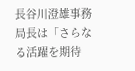長谷川澄雄事務局長は「さらなる活躍を期待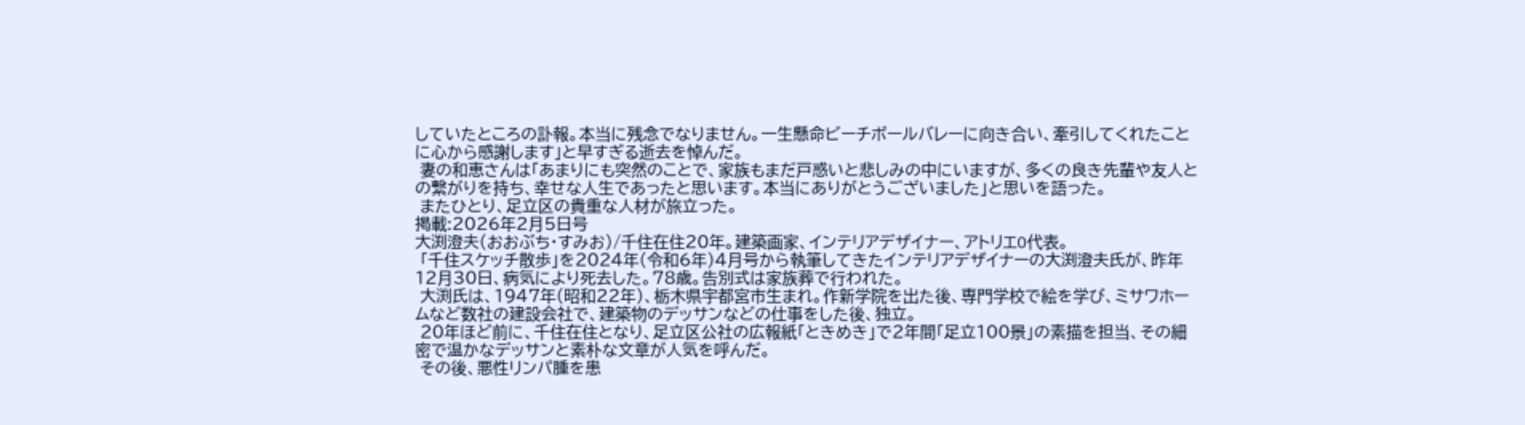していたところの訃報。本当に残念でなりません。一生懸命ビーチボールバレーに向き合い、牽引してくれたことに心から感謝します」と早すぎる逝去を悼んだ。
 妻の和恵さんは「あまりにも突然のことで、家族もまだ戸惑いと悲しみの中にいますが、多くの良き先輩や友人との繋がりを持ち、幸せな人生であったと思います。本当にありがとうございました」と思いを語った。
 またひとり、足立区の貴重な人材が旅立った。
掲載:2026年2月5日号
大渕澄夫(おおぶち・すみお)/千住在住20年。建築画家、インテリアデザイナー、アトリエO代表。
 「千住スケッチ散歩」を2024年(令和6年)4月号から執筆してきたインテリアデザイナーの大渕澄夫氏が、昨年12月30日、病気により死去した。78歳。告別式は家族葬で行われた。
 大渕氏は、1947年(昭和22年)、栃木県宇都宮市生まれ。作新学院を出た後、専門学校で絵を学び、ミサワホームなど数社の建設会社で、建築物のデッサンなどの仕事をした後、独立。
 20年ほど前に、千住在住となり、足立区公社の広報紙「ときめき」で2年間「足立100景」の素描を担当、その細密で温かなデッサンと素朴な文章が人気を呼んだ。
 その後、悪性リンパ腫を患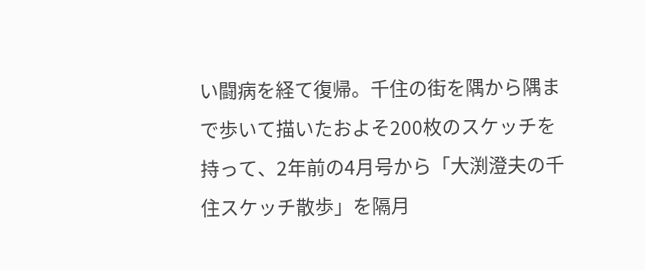い闘病を経て復帰。千住の街を隅から隅まで歩いて描いたおよそ200枚のスケッチを持って、2年前の4月号から「大渕澄夫の千住スケッチ散歩」を隔月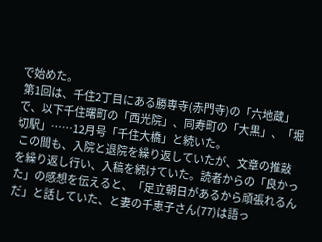で始めた。
 第1回は、千住2丁目にある勝専寺(赤門寺)の「六地蔵」で、以下千住曙町の「西光院」、同寿町の「大黒」、「堀切駅」……12月号「千住大橋」と続いた。
 この間も、入院と退院を繰り返していたが、文章の推敲を繰り返し行い、入稿を続けていた。読者からの「良かった」の感想を伝えると、「足立朝日があるから頑張れるんだ」と話していた、と妻の千恵子さん(77)は語っ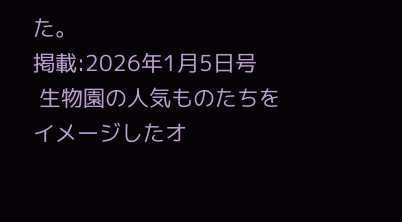た。
掲載:2026年1月5日号
 生物園の人気ものたちをイメージしたオ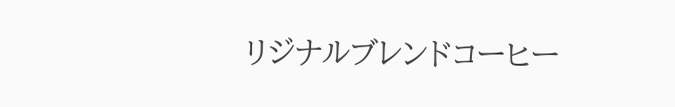リジナルブレンドコーヒー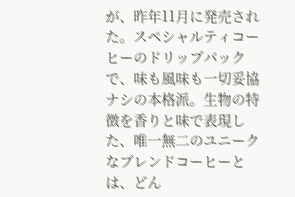が、昨年11月に発売された。スペシャルティコーヒーのドリップパックで、味も風味も一切妥協ナシの本格派。生物の特徴を香りと味で表現した、唯一無二のユニークなブレンドコーヒーとは、どん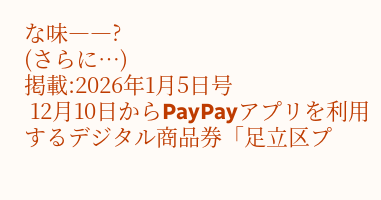な味――?
(さらに…)
掲載:2026年1月5日号
 12月10日からPayPayアプリを利用するデジタル商品券「足立区プ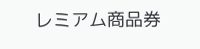レミアム商品券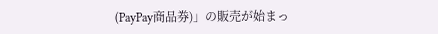(PayPay商品券)」の販売が始まっ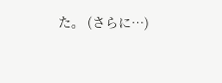た。 (さらに…)